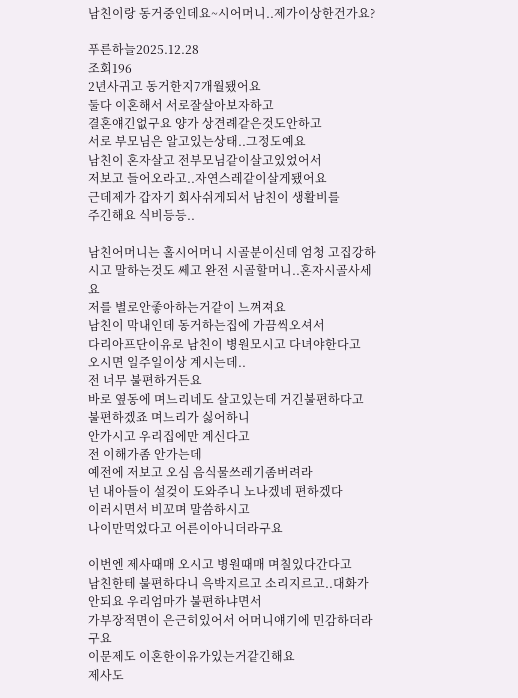남친이랑 동거중인데요~시어머니..제가이상한건가요?

푸른하늘2025.12.28
조회196
2년사귀고 동거한지7개월됐어요
둘다 이혼해서 서로잘살아보자하고
결혼얘긴없구요 양가 상견례같은것도안하고
서로 부모님은 알고있는상태..그정도예요
남친이 혼자살고 전부모님같이살고있었어서
저보고 들어오라고..자연스레같이살게됐어요
근데제가 갑자기 회사쉬게되서 남친이 생활비를
주긴해요 식비등등..

남친어머니는 홀시어머니 시골분이신데 엄청 고집강하시고 말하는것도 쎄고 완전 시골할머니..혼자시골사세요
저를 별로안좋아하는거같이 느껴져요
남친이 막내인데 동거하는집에 가끔씩오셔서
다리아프단이유로 남친이 병원모시고 다녀야한다고
오시면 일주일이상 계시는데..
전 너무 불편하거든요
바로 옆동에 며느리네도 살고있는데 거긴불편하다고
불편하겠죠 며느리가 싫어하니
안가시고 우리집에만 계신다고
전 이해가좀 안가는데
예전에 저보고 오심 음식물쓰레기좀버려라
넌 내아들이 설겆이 도와주니 노나겠네 편하겠다
이러시면서 비꼬며 말씀하시고
나이만먹었다고 어른이아니더라구요

이번엔 제사때매 오시고 병원때매 며칠있다간다고
남친한테 불편하다니 윽박지르고 소리지르고..대화가안되요 우리엄마가 불편하냐면서
가부장적면이 은근히있어서 어머니얘기에 민감하더라구요
이문제도 이혼한이유가있는거같긴해요
제사도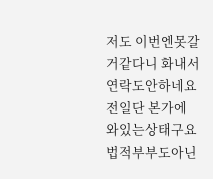저도 이번엔못갈거같다니 화내서 연락도안하네요
전일단 본가에 와있는상태구요
법적부부도아닌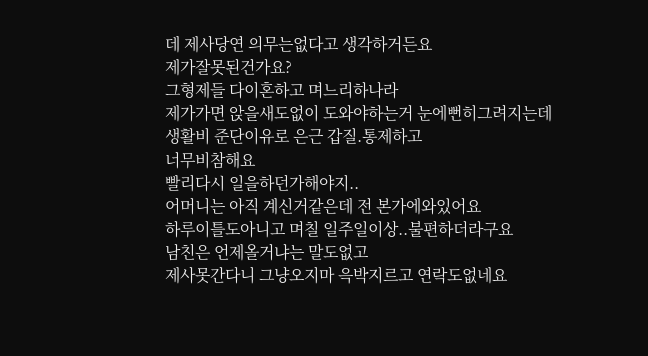데 제사당연 의무는없다고 생각하거든요
제가잘못된건가요?
그형제들 다이혼하고 며느리하나라
제가가면 앉을새도없이 도와야하는거 눈에뻔히그려지는데
생활비 준단이유로 은근 갑질.통제하고
너무비참해요
빨리다시 일을하던가해야지..
어머니는 아직 계신거같은데 전 본가에와있어요
하루이틀도아니고 며칠 일주일이상..불편하더라구요
남친은 언제올거냐는 말도없고
제사못간다니 그냥오지마 윽박지르고 연락도없네요